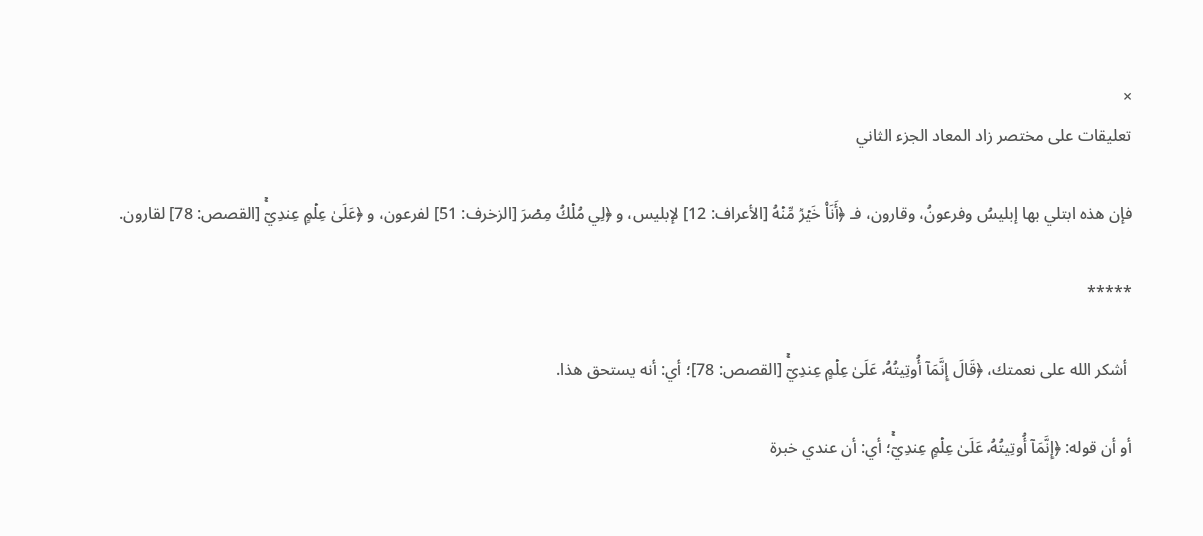×
تعليقات على مختصر زاد المعاد الجزء الثاني

فإن هذه ابتلي بها إبليسُ وفرعونُ، وقارون، فـ ﴿أَنَا۠ خَيۡرٞ مِّنۡهُ [الأعراف: 12] لإبليس، و ﴿لِي مُلۡكُ مِصۡرَ [الزخرف: 51] لفرعون، و ﴿عَلَىٰ عِلۡمٍ عِندِيٓۚ [القصص: 78] لقارون.

*****

 أشكر الله على نعمتك، ﴿قَالَ إِنَّمَآ أُوتِيتُهُۥ عَلَىٰ عِلۡمٍ عِندِيٓۚ [القصص: 78]؛ أي: أنه يستحق هذا.

أو أن قوله: ﴿إِنَّمَآ أُوتِيتُهُۥ عَلَىٰ عِلۡمٍ عِندِيٓۚ؛ أي: أن عندي خبرة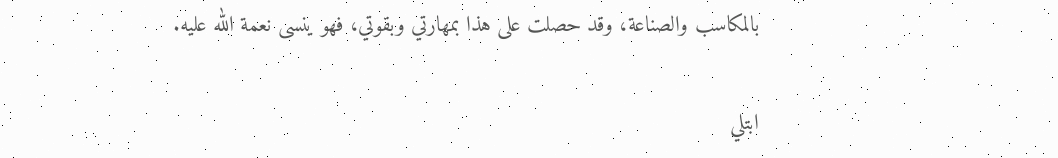بالمكاسب والصناعة، وقد حصلت على هذا بمهارتي وبقوتي، فهو ينسى نعمة الله عليه.

ابتلي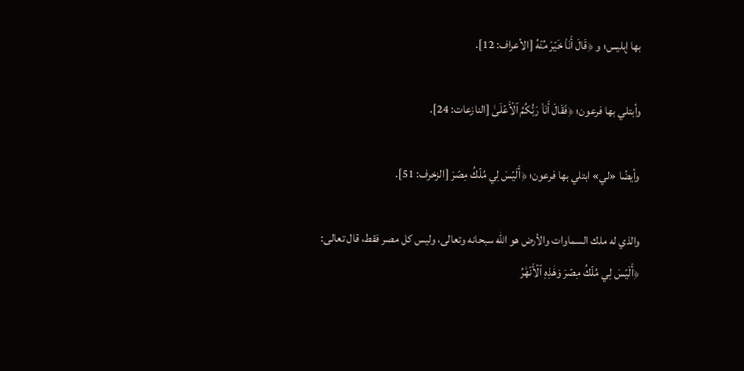بها إبليس؛ و ﴿قَالَ أَنَا۠ خَيۡرٞ مِّنۡهُ [الأعراف: 12].

وأبتلي بها فرعون؛ ﴿فَقَالَ أَنَا۠ رَبُّكُمُ ٱلۡأَعۡلَىٰ [النازعات: 24].

وأيضًا «لي» ابتلي بها فرعون؛ ﴿أَلَيۡسَ لِي مُلۡكُ مِصۡرَ [الزخرف: 51].

والذي له ملك السماوات والأرض هو الله سبحانه وتعالى، وليس كل مصر فقط، قال تعالى: ﴿أَلَيۡسَ لِي مُلۡكُ مِصۡرَ وَهَٰذِهِ ٱلۡأَنۡهَٰرُ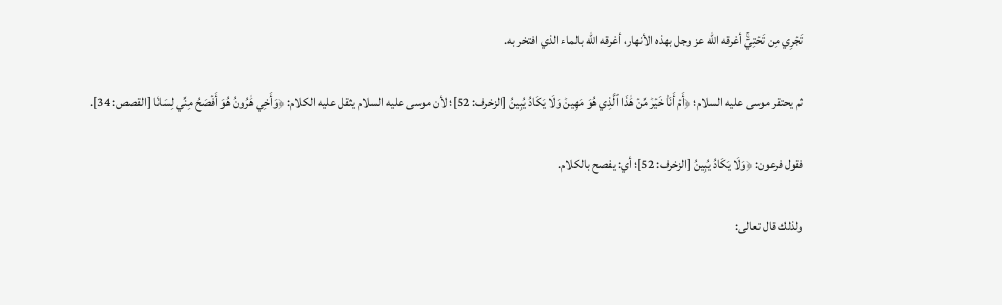تَجۡرِي مِن تَحۡتِيٓۚ أغرقه الله عز وجل بهذه الأنهار، أغرقه الله بالماء الذي افتخر به.

ثم يحتقر موسى عليه السلام؛ ﴿أَمۡ أَنَا۠ خَيۡرٞ مِّنۡ هَٰذَا ٱلَّذِي هُوَ مَهِينٞ وَلَا يَكَادُ يُبِينُ [الزخرف: 52]؛ لأن موسى عليه السلام يثقل عليه الكلام: ﴿وَأَخِي هَٰرُونُ هُوَ أَفۡصَحُ مِنِّي لِسَانٗا [القصص: 34].

فقول فرعون: ﴿وَلَا يَكَادُ يُبِينُ [الزخرف: 52]؛ أي: يفصح بالكلام.

ولذلك قال تعالى: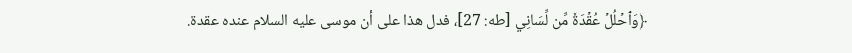﴿وَٱحۡلُلۡ عُقۡدَةٗ مِّن لِّسَانِي [طه: 27]، فدل هذا على أن موسى عليه السلام عنده عقدة.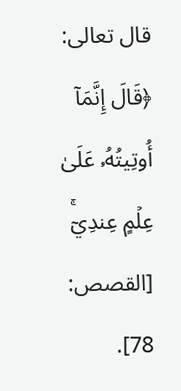قال تعالى: ﴿قَالَ إِنَّمَآ أُوتِيتُهُۥ عَلَىٰ عِلۡمٍ عِندِيٓۚ [القصص: 78].